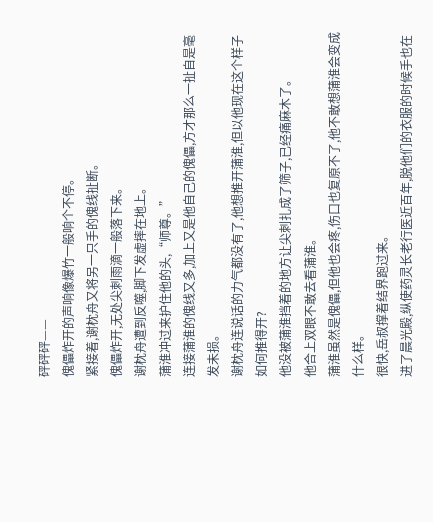砰砰砰——
傀儡炸开的声响像爆竹一般响个不停。
紧接着,谢枕舟又将另一只手的傀线扯断。
傀儡炸开,无处尖刺雨滴一般落下来。
谢枕舟遭到反噬,脚下发虚摔在地上。
蒲淮冲过来护住他的头,“师尊。”
连接蒲淮的傀线又多,加上又是他自己的傀儡,方才那么一扯自是毫发未损。
谢枕舟连说话的力气都没有了,他想推开蒲淮,但以他现在这个样子如何推得开?
他没被蒲淮挡着的地方让尖刺扎成了筛子,已经痛麻木了。
他合上双眼不敢去看蒲淮。
蒲淮虽然是傀儡,但他也会疼,伤口也复原不了,他不敢想蒲淮会变成什么样。
很快,岳叔撑着结界跑过来。
进了晨光殿,纵使药灵长老行医近百年,脱他们的衣服的时候手也在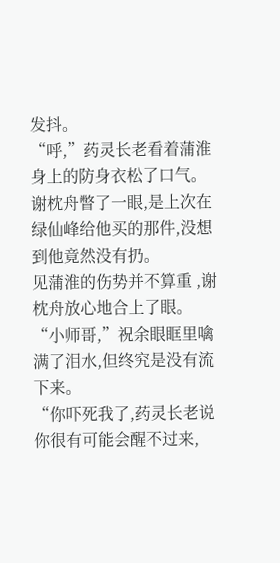发抖。
“呼,”药灵长老看着蒲淮身上的防身衣松了口气。
谢枕舟瞥了一眼,是上次在绿仙峰给他买的那件,没想到他竟然没有扔。
见蒲淮的伤势并不算重 ,谢枕舟放心地合上了眼。
“小师哥,”祝余眼眶里噙满了泪水,但终究是没有流下来。
“你吓死我了,药灵长老说你很有可能会醒不过来,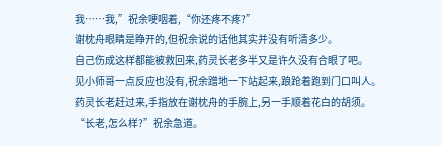我……我,”祝余哽咽着,“你还疼不疼?”
谢枕舟眼睛是睁开的,但祝余说的话他其实并没有听清多少。
自己伤成这样都能被救回来,药灵长老多半又是许久没有合眼了吧。
见小师哥一点反应也没有,祝余蹭地一下站起来,踉跄着跑到门口叫人。
药灵长老赶过来,手指放在谢枕舟的手腕上,另一手顺着花白的胡须。
“长老,怎么样?”祝余急道。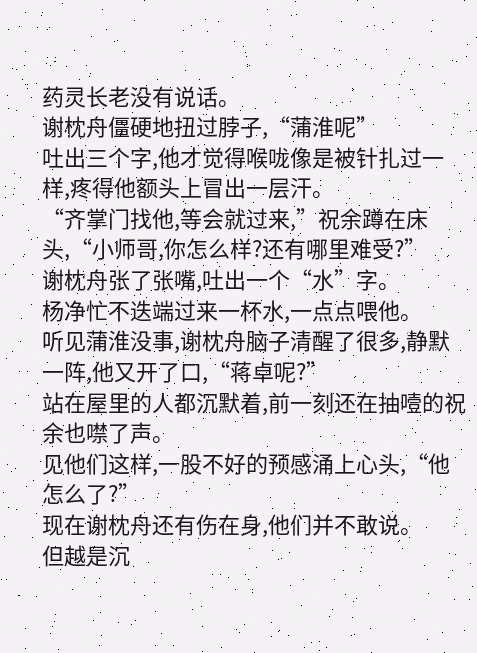药灵长老没有说话。
谢枕舟僵硬地扭过脖子,“蒲淮呢”
吐出三个字,他才觉得喉咙像是被针扎过一样,疼得他额头上冒出一层汗。
“齐掌门找他,等会就过来,”祝余蹲在床头,“小师哥,你怎么样?还有哪里难受?”
谢枕舟张了张嘴,吐出一个“水”字。
杨净忙不迭端过来一杯水,一点点喂他。
听见蒲淮没事,谢枕舟脑子清醒了很多,静默一阵,他又开了口,“蒋卓呢?”
站在屋里的人都沉默着,前一刻还在抽噎的祝余也噤了声。
见他们这样,一股不好的预感涌上心头,“他怎么了?”
现在谢枕舟还有伤在身,他们并不敢说。
但越是沉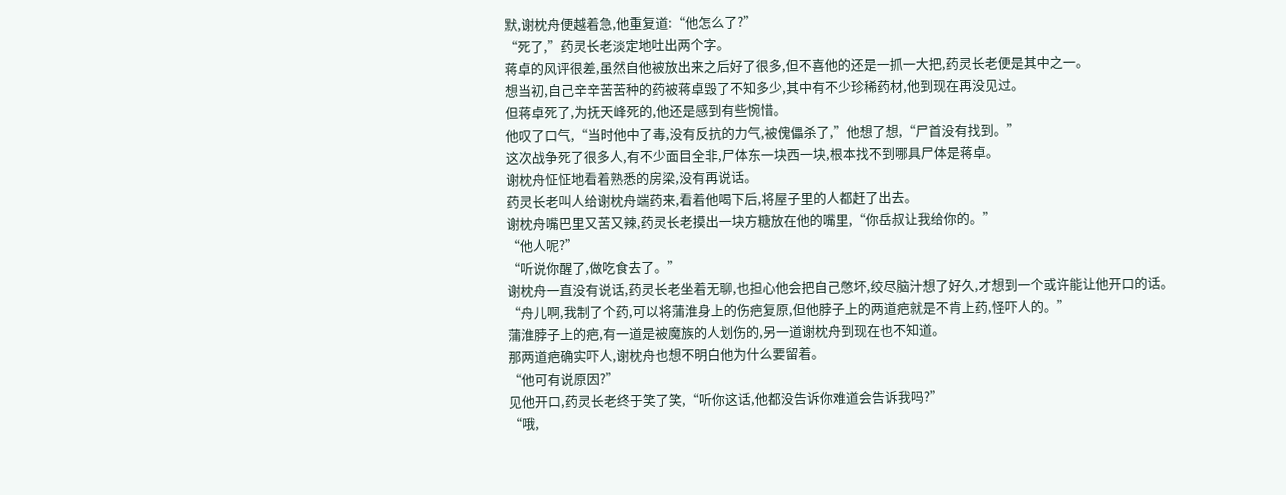默,谢枕舟便越着急,他重复道:“他怎么了?”
“死了,”药灵长老淡定地吐出两个字。
蒋卓的风评很差,虽然自他被放出来之后好了很多,但不喜他的还是一抓一大把,药灵长老便是其中之一。
想当初,自己辛辛苦苦种的药被蒋卓毁了不知多少,其中有不少珍稀药材,他到现在再没见过。
但蒋卓死了,为抚天峰死的,他还是感到有些惋惜。
他叹了口气,“当时他中了毒,没有反抗的力气,被傀儡杀了,”他想了想,“尸首没有找到。”
这次战争死了很多人,有不少面目全非,尸体东一块西一块,根本找不到哪具尸体是蒋卓。
谢枕舟怔怔地看着熟悉的房梁,没有再说话。
药灵长老叫人给谢枕舟端药来,看着他喝下后,将屋子里的人都赶了出去。
谢枕舟嘴巴里又苦又辣,药灵长老摸出一块方糖放在他的嘴里,“你岳叔让我给你的。”
“他人呢?”
“听说你醒了,做吃食去了。”
谢枕舟一直没有说话,药灵长老坐着无聊,也担心他会把自己憋坏,绞尽脑汁想了好久,才想到一个或许能让他开口的话。
“舟儿啊,我制了个药,可以将蒲淮身上的伤疤复原,但他脖子上的两道疤就是不肯上药,怪吓人的。”
蒲淮脖子上的疤,有一道是被魔族的人划伤的,另一道谢枕舟到现在也不知道。
那两道疤确实吓人,谢枕舟也想不明白他为什么要留着。
“他可有说原因?”
见他开口,药灵长老终于笑了笑,“听你这话,他都没告诉你难道会告诉我吗?”
“哦,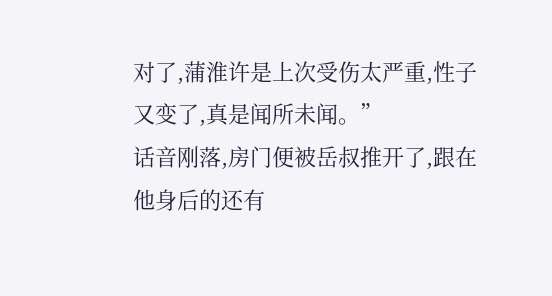对了,蒲淮许是上次受伤太严重,性子又变了,真是闻所未闻。”
话音刚落,房门便被岳叔推开了,跟在他身后的还有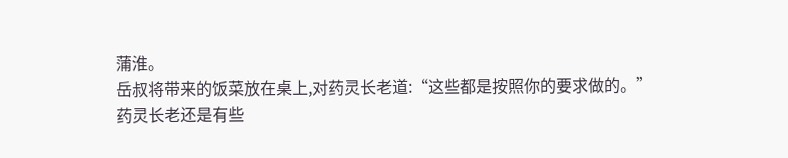蒲淮。
岳叔将带来的饭菜放在桌上,对药灵长老道:“这些都是按照你的要求做的。”
药灵长老还是有些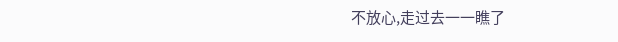不放心,走过去一一瞧了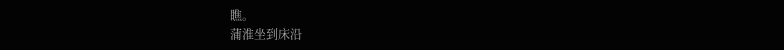瞧。
蒲淮坐到床沿